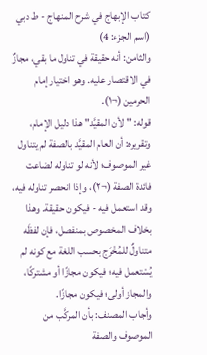كتاب الإبهاج في شرح المنهاج - ط دبي (اسم الجزء: 4)
والثامن: أنه حقيقة في تناول ما بقي، مجازٌ في الاقتصار عليه. وهو اختيار إمام الحرمين (¬١).
قوله: "لأن المقيَّد" هذا دليل الإمام، وتقريره: أن العام المقيَّد بالصفة لم يتناول غير الموصوف؛ لأنه لو تناوله لضاعت فائدة الصفة (¬٢)، وإذا انحصر تناوله فيه، وقد استعمل فيه - فيكون حقيقة. وهذا بخلاف المخصوص بمنفصل، فإن لفظَه متناولٌ للمُخْرَج بحسب اللغة مع كونه لم يُسْتعمل فيه؛ فيكون مجازًا أو مشتركًا، والمجاز أولى؛ فيكون مجازًا.
وأجاب المصنف: بأن المركَّب من الموصوف والصفة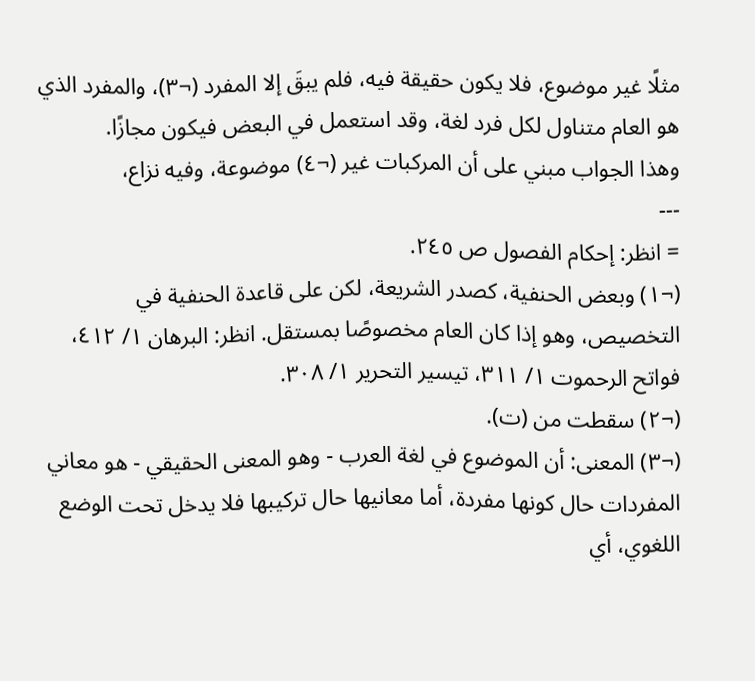مثلًا غير موضوع، فلا يكون حقيقة فيه، فلم يبقَ إلا المفرد (¬٣)، والمفرد الذي هو العام متناول لكل فرد لغة، وقد استعمل في البعض فيكون مجازًا.
وهذا الجواب مبني على أن المركبات غير (¬٤) موضوعة، وفيه نزاع،
---
= انظر: إحكام الفصول ص ٢٤٥.
(¬١) وبعض الحنفية، كصدر الشريعة، لكن على قاعدة الحنفية في التخصيص، وهو إذا كان العام مخصوصًا بمستقل. انظر: البرهان ١/ ٤١٢، فواتح الرحموت ١/ ٣١١، تيسير التحرير ١/ ٣٠٨.
(¬٢) سقطت من (ت).
(¬٣) المعنى: أن الموضوع في لغة العرب - وهو المعنى الحقيقي - هو معاني المفردات حال كونها مفردة، أما معانيها حال تركيبها فلا يدخل تحت الوضع اللغوي، أي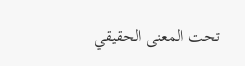تحت المعنى الحقيقي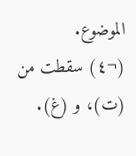الموضوع.
(¬٤) سقطت من (ت)، و (غ).